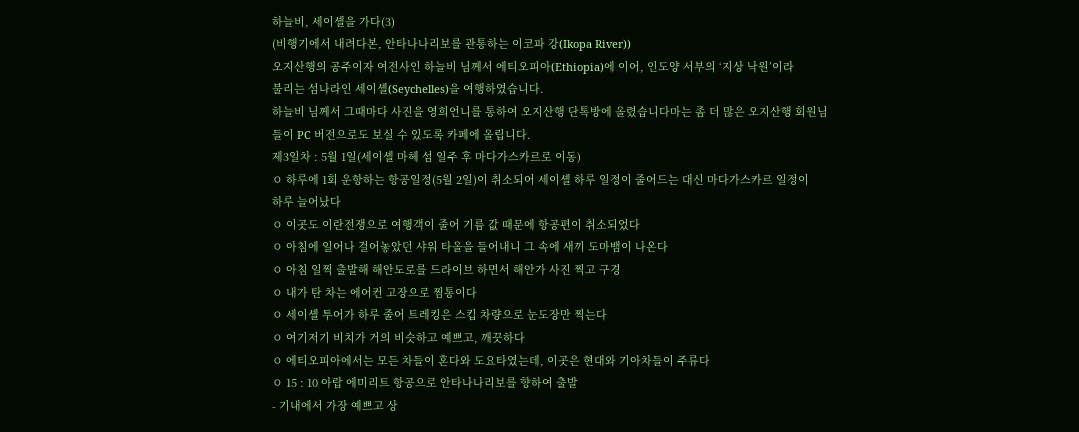하늘비, 세이셸을 가다(3)
(비행기에서 내려다본, 안타나나리보를 관통하는 이코파 강(Ikopa River))
오지산행의 공주이자 여전사인 하늘비 님께서 에티오피아(Ethiopia)에 이어, 인도양 서부의 ‘지상 낙원’이라
불리는 섬나라인 세이셸(Seychelles)을 여행하였습니다.
하늘비 님께서 그때마다 사진을 영희언니를 통하여 오지산행 단톡방에 올렸습니다마는 좀 더 많은 오지산행 회원님
들이 PC 버전으로도 보실 수 있도록 카페에 올립니다.
제3일차 : 5월 1일(세이셸 마헤 섬 일주 후 마다가스카르로 이동)
ㅇ 하루에 1회 운항하는 항공일정(5월 2일)이 취소되어 세이셸 하루 일정이 줄어드는 대신 마다가스카르 일정이
하루 늘어났다
ㅇ 이곳도 이란전쟁으로 여행객이 줄어 기름 값 때문에 항공편이 취소되었다
ㅇ 아침에 일어나 걸어놓았던 샤워 타올을 들어내니 그 속에 새끼 도마뱀이 나온다
ㅇ 아침 일찍 출발해 해안도로를 드라이브 하면서 해안가 사진 찍고 구경
ㅇ 내가 탄 차는 에어컨 고장으로 찜통이다
ㅇ 세이셸 투어가 하루 줄어 트레킹은 스킵 차량으로 눈도장만 찍는다
ㅇ 여기저기 비치가 거의 비슷하고 예쁘고, 깨끗하다
ㅇ 에티오피아에서는 모든 차들이 혼다와 도요타였는데, 이곳은 현대와 기아차들이 주류다
ㅇ 15 : 10 아랍 에미리트 항공으로 안타나나리보를 향하여 출발
- 기내에서 가장 예쁘고 상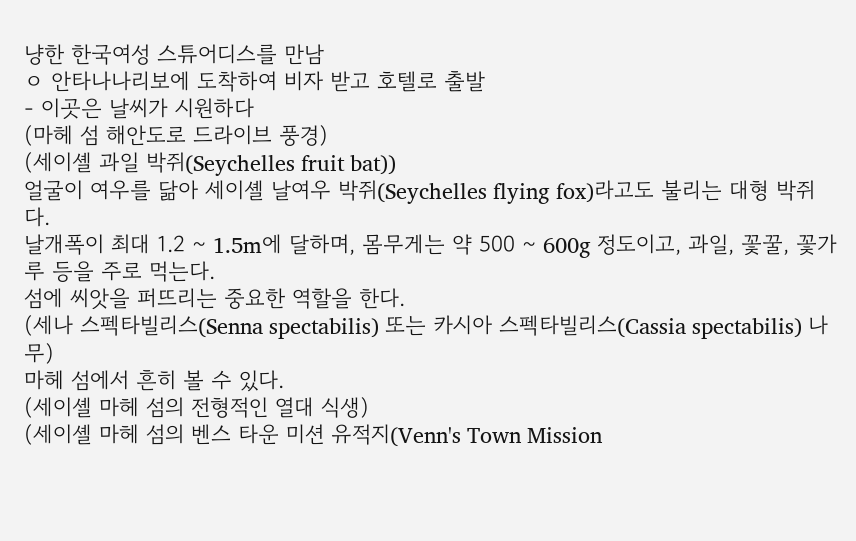냥한 한국여성 스튜어디스를 만남
ㅇ 안타나나리보에 도착하여 비자 받고 호텔로 출발
- 이곳은 날씨가 시원하다
(마헤 섬 해안도로 드라이브 풍경)
(세이셸 과일 박쥐(Seychelles fruit bat))
얼굴이 여우를 닮아 세이셸 날여우 박쥐(Seychelles flying fox)라고도 불리는 대형 박쥐다.
날개폭이 최대 1.2 ~ 1.5m에 달하며, 몸무게는 약 500 ~ 600g 정도이고, 과일, 꽃꿀, 꽃가루 등을 주로 먹는다.
섬에 씨앗을 퍼뜨리는 중요한 역할을 한다.
(세나 스펙타빌리스(Senna spectabilis) 또는 카시아 스펙타빌리스(Cassia spectabilis) 나무)
마헤 섬에서 흔히 볼 수 있다.
(세이셸 마헤 섬의 전형적인 열대 식생)
(세이셸 마헤 섬의 벤스 타운 미션 유적지(Venn's Town Mission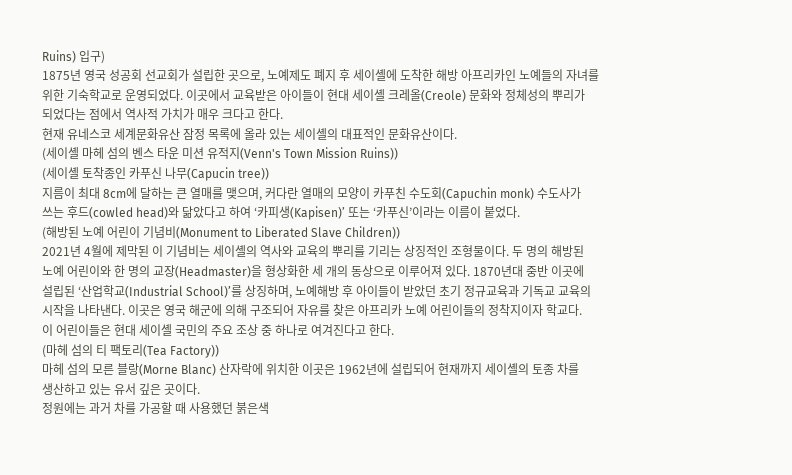Ruins) 입구)
1875년 영국 성공회 선교회가 설립한 곳으로, 노예제도 폐지 후 세이셸에 도착한 해방 아프리카인 노예들의 자녀를
위한 기숙학교로 운영되었다. 이곳에서 교육받은 아이들이 현대 세이셸 크레올(Creole) 문화와 정체성의 뿌리가
되었다는 점에서 역사적 가치가 매우 크다고 한다.
현재 유네스코 세계문화유산 잠정 목록에 올라 있는 세이셸의 대표적인 문화유산이다.
(세이셸 마헤 섬의 벤스 타운 미션 유적지(Venn's Town Mission Ruins))
(세이셸 토착종인 카푸신 나무(Capucin tree))
지름이 최대 8cm에 달하는 큰 열매를 맺으며, 커다란 열매의 모양이 카푸친 수도회(Capuchin monk) 수도사가
쓰는 후드(cowled head)와 닮았다고 하여 ‘카피생(Kapisen)’ 또는 ‘카푸신’이라는 이름이 붙었다.
(해방된 노예 어린이 기념비(Monument to Liberated Slave Children))
2021년 4월에 제막된 이 기념비는 세이셸의 역사와 교육의 뿌리를 기리는 상징적인 조형물이다. 두 명의 해방된
노예 어린이와 한 명의 교장(Headmaster)을 형상화한 세 개의 동상으로 이루어져 있다. 1870년대 중반 이곳에
설립된 ‘산업학교(Industrial School)’를 상징하며, 노예해방 후 아이들이 받았던 초기 정규교육과 기독교 교육의
시작을 나타낸다. 이곳은 영국 해군에 의해 구조되어 자유를 찾은 아프리카 노예 어린이들의 정착지이자 학교다.
이 어린이들은 현대 세이셸 국민의 주요 조상 중 하나로 여겨진다고 한다.
(마헤 섬의 티 팩토리(Tea Factory))
마헤 섬의 모른 블랑(Morne Blanc) 산자락에 위치한 이곳은 1962년에 설립되어 현재까지 세이셸의 토종 차를
생산하고 있는 유서 깊은 곳이다.
정원에는 과거 차를 가공할 때 사용했던 붉은색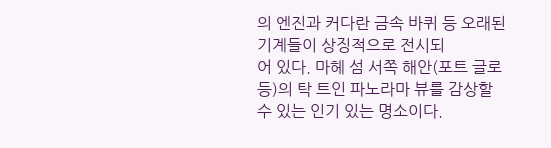의 엔진과 커다란 금속 바퀴 등 오래된 기계들이 상징적으로 전시되
어 있다. 마헤 섬 서쪽 해안(포트 글로 등)의 탁 트인 파노라마 뷰를 감상할 수 있는 인기 있는 명소이다.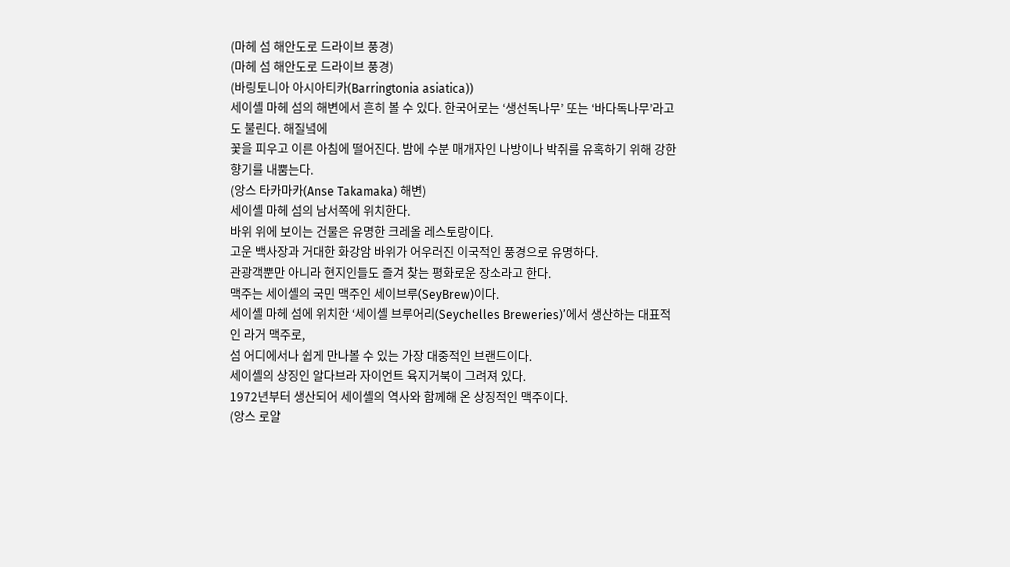(마헤 섬 해안도로 드라이브 풍경)
(마헤 섬 해안도로 드라이브 풍경)
(바링토니아 아시아티카(Barringtonia asiatica))
세이셸 마헤 섬의 해변에서 흔히 볼 수 있다. 한국어로는 ‘생선독나무’ 또는 ‘바다독나무’라고도 불린다. 해질녘에
꽃을 피우고 이른 아침에 떨어진다. 밤에 수분 매개자인 나방이나 박쥐를 유혹하기 위해 강한 향기를 내뿜는다.
(앙스 타카마카(Anse Takamaka) 해변)
세이셸 마헤 섬의 남서쪽에 위치한다.
바위 위에 보이는 건물은 유명한 크레올 레스토랑이다.
고운 백사장과 거대한 화강암 바위가 어우러진 이국적인 풍경으로 유명하다.
관광객뿐만 아니라 현지인들도 즐겨 찾는 평화로운 장소라고 한다.
맥주는 세이셸의 국민 맥주인 세이브루(SeyBrew)이다.
세이셸 마헤 섬에 위치한 ‘세이셸 브루어리(Seychelles Breweries)’에서 생산하는 대표적인 라거 맥주로,
섬 어디에서나 쉽게 만나볼 수 있는 가장 대중적인 브랜드이다.
세이셸의 상징인 알다브라 자이언트 육지거북이 그려져 있다.
1972년부터 생산되어 세이셸의 역사와 함께해 온 상징적인 맥주이다.
(앙스 로얄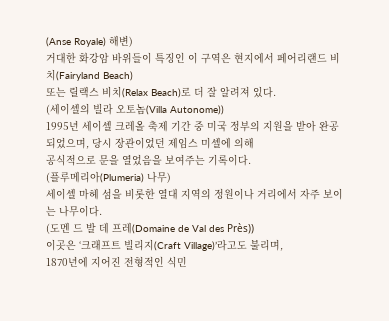(Anse Royale) 해변)
거대한 화강암 바위들이 특징인 이 구역은 현지에서 페어리랜드 비치(Fairyland Beach)
또는 릴랙스 비치(Relax Beach)로 더 잘 알려져 있다.
(세이셸의 빌라 오토놈(Villa Autonome))
1995년 세이셸 크레올 축제 기간 중 미국 정부의 지원을 받아 완공되었으며, 당시 장관이었던 제임스 미셸에 의해
공식적으로 문을 열었음을 보여주는 기록이다.
(플루메리아(Plumeria) 나무)
세이셸 마헤 섬을 비롯한 열대 지역의 정원이나 거리에서 자주 보이는 나무이다.
(도멘 드 발 데 프레(Domaine de Val des Près))
이곳은 ‘크래프트 빌리지(Craft Village)’라고도 불리며,
1870년에 지어진 전형적인 식민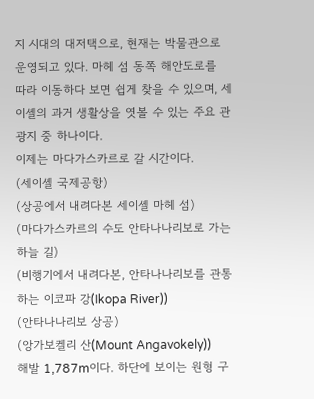지 시대의 대저택으로, 현재는 박물관으로 운영되고 있다. 마헤 섬 동쪽 해안도로를
따라 이동하다 보면 쉽게 찾을 수 있으며, 세이셸의 과거 생활상을 엿볼 수 있는 주요 관광지 중 하나이다.
이제는 마다가스카르로 갈 시간이다.
(세이셸 국제공항)
(상공에서 내려다본 세이셸 마헤 섬)
(마다가스카르의 수도 안타나나리보로 가는 하늘 길)
(비행기에서 내려다본, 안타나나리보를 관통하는 이코파 강(Ikopa River))
(안타나나리보 상공)
(앙가보켈리 산(Mount Angavokely))
해발 1,787m이다. 하단에 보이는 원형 구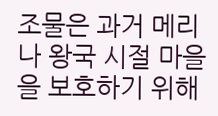조물은 과거 메리나 왕국 시절 마을을 보호하기 위해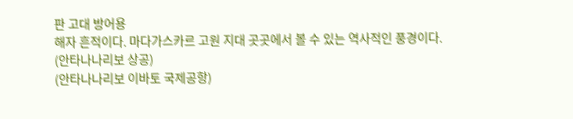판 고대 방어용
해자 흔적이다. 마다가스카르 고원 지대 곳곳에서 볼 수 있는 역사적인 풍경이다.
(안타나나리보 상공)
(안타나나리보 이바토 국제공항)